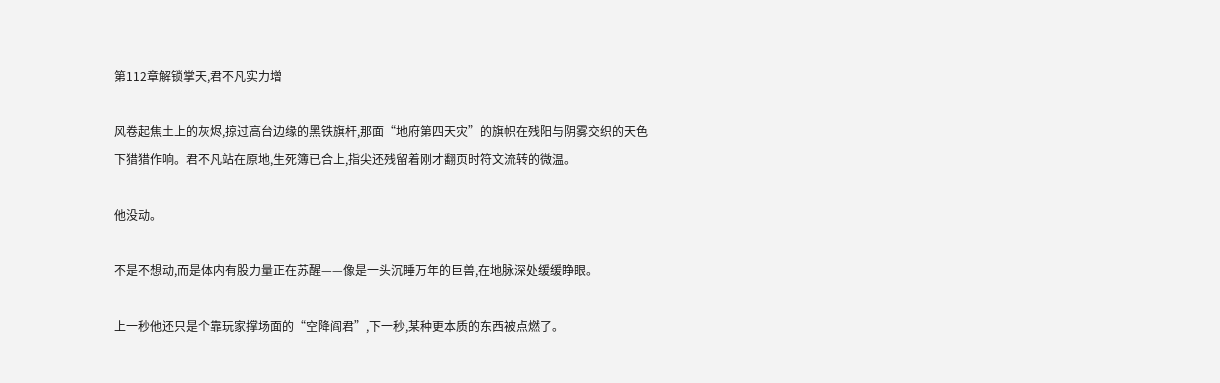第112章解锁掌天,君不凡实力增

风卷起焦土上的灰烬,掠过高台边缘的黑铁旗杆,那面“地府第四天灾”的旗帜在残阳与阴雾交织的天色下猎猎作响。君不凡站在原地,生死簿已合上,指尖还残留着刚才翻页时符文流转的微温。

他没动。

不是不想动,而是体内有股力量正在苏醒——像是一头沉睡万年的巨兽,在地脉深处缓缓睁眼。

上一秒他还只是个靠玩家撑场面的“空降阎君”,下一秒,某种更本质的东西被点燃了。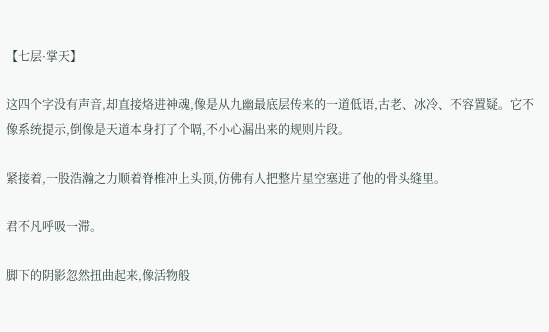【七层·掌天】

这四个字没有声音,却直接烙进神魂,像是从九幽最底层传来的一道低语,古老、冰冷、不容置疑。它不像系统提示,倒像是天道本身打了个嗝,不小心漏出来的规则片段。

紧接着,一股浩瀚之力顺着脊椎冲上头顶,仿佛有人把整片星空塞进了他的骨头缝里。

君不凡呼吸一滞。

脚下的阴影忽然扭曲起来,像活物般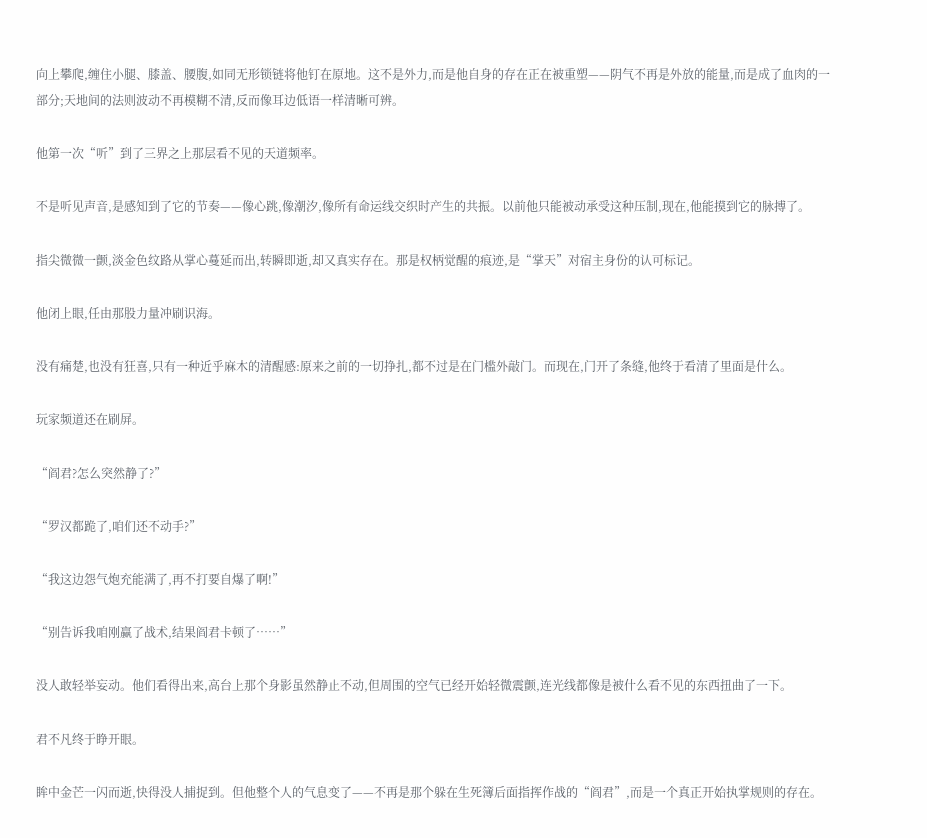向上攀爬,缠住小腿、膝盖、腰腹,如同无形锁链将他钉在原地。这不是外力,而是他自身的存在正在被重塑——阴气不再是外放的能量,而是成了血肉的一部分;天地间的法则波动不再模糊不清,反而像耳边低语一样清晰可辨。

他第一次“听”到了三界之上那层看不见的天道频率。

不是听见声音,是感知到了它的节奏——像心跳,像潮汐,像所有命运线交织时产生的共振。以前他只能被动承受这种压制,现在,他能摸到它的脉搏了。

指尖微微一颤,淡金色纹路从掌心蔓延而出,转瞬即逝,却又真实存在。那是权柄觉醒的痕迹,是“掌天”对宿主身份的认可标记。

他闭上眼,任由那股力量冲刷识海。

没有痛楚,也没有狂喜,只有一种近乎麻木的清醒感:原来之前的一切挣扎,都不过是在门槛外敲门。而现在,门开了条缝,他终于看清了里面是什么。

玩家频道还在刷屏。

“阎君?怎么突然静了?”

“罗汉都跪了,咱们还不动手?”

“我这边怨气炮充能满了,再不打要自爆了啊!”

“别告诉我咱刚赢了战术,结果阎君卡顿了……”

没人敢轻举妄动。他们看得出来,高台上那个身影虽然静止不动,但周围的空气已经开始轻微震颤,连光线都像是被什么看不见的东西扭曲了一下。

君不凡终于睁开眼。

眸中金芒一闪而逝,快得没人捕捉到。但他整个人的气息变了——不再是那个躲在生死簿后面指挥作战的“阎君”,而是一个真正开始执掌规则的存在。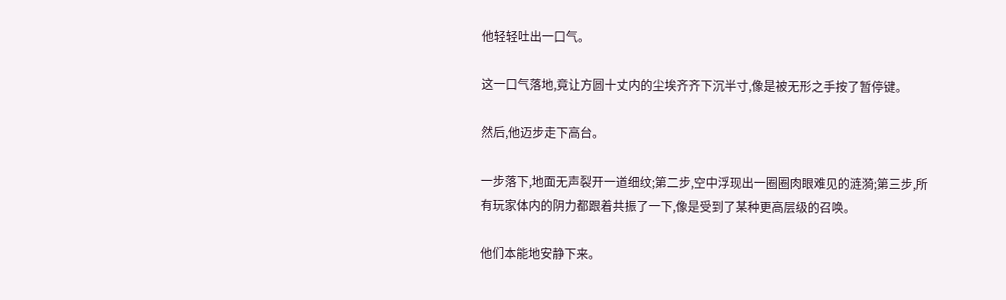他轻轻吐出一口气。

这一口气落地,竟让方圆十丈内的尘埃齐齐下沉半寸,像是被无形之手按了暂停键。

然后,他迈步走下高台。

一步落下,地面无声裂开一道细纹;第二步,空中浮现出一圈圈肉眼难见的涟漪;第三步,所有玩家体内的阴力都跟着共振了一下,像是受到了某种更高层级的召唤。

他们本能地安静下来。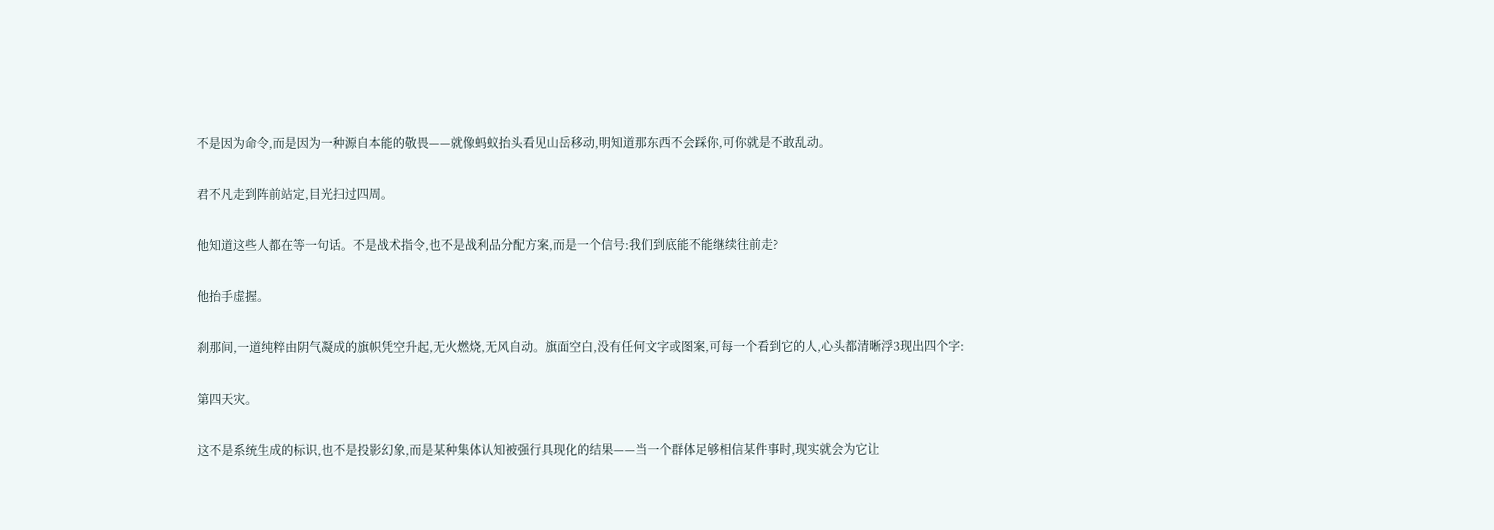不是因为命令,而是因为一种源自本能的敬畏——就像蚂蚁抬头看见山岳移动,明知道那东西不会踩你,可你就是不敢乱动。

君不凡走到阵前站定,目光扫过四周。

他知道这些人都在等一句话。不是战术指令,也不是战利品分配方案,而是一个信号:我们到底能不能继续往前走?

他抬手虚握。

刹那间,一道纯粹由阴气凝成的旗帜凭空升起,无火燃烧,无风自动。旗面空白,没有任何文字或图案,可每一个看到它的人,心头都清晰浮3现出四个字:

第四天灾。

这不是系统生成的标识,也不是投影幻象,而是某种集体认知被强行具现化的结果——当一个群体足够相信某件事时,现实就会为它让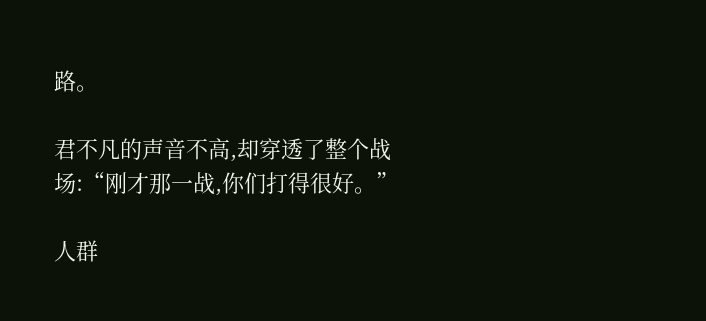路。

君不凡的声音不高,却穿透了整个战场:“刚才那一战,你们打得很好。”

人群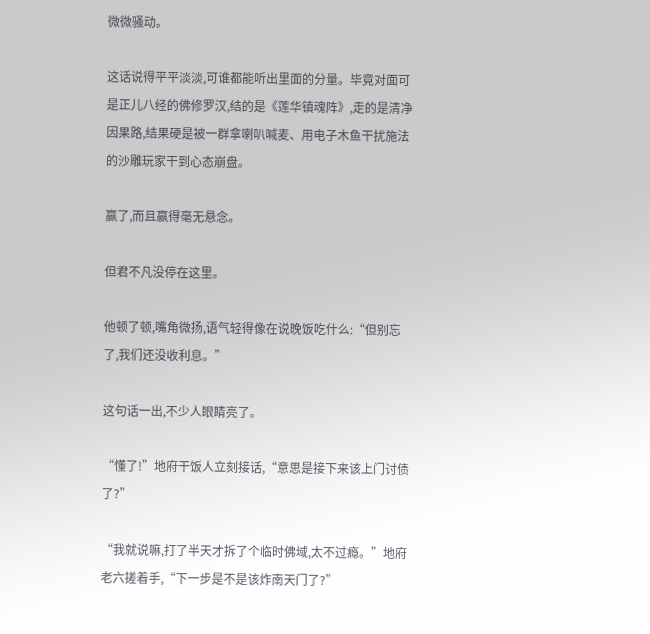微微骚动。

这话说得平平淡淡,可谁都能听出里面的分量。毕竟对面可是正儿八经的佛修罗汉,结的是《莲华镇魂阵》,走的是清净因果路,结果硬是被一群拿喇叭喊麦、用电子木鱼干扰施法的沙雕玩家干到心态崩盘。

赢了,而且赢得毫无悬念。

但君不凡没停在这里。

他顿了顿,嘴角微扬,语气轻得像在说晚饭吃什么:“但别忘了,我们还没收利息。”

这句话一出,不少人眼睛亮了。

“懂了!”地府干饭人立刻接话,“意思是接下来该上门讨债了?”

“我就说嘛,打了半天才拆了个临时佛域,太不过瘾。”地府老六搓着手,“下一步是不是该炸南天门了?”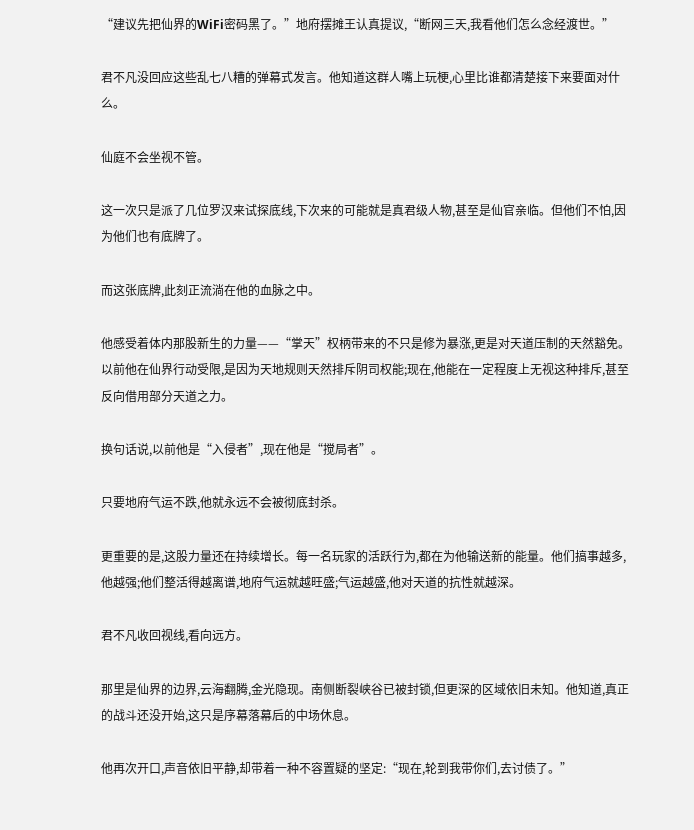“建议先把仙界的WiFi密码黑了。”地府摆摊王认真提议,“断网三天,我看他们怎么念经渡世。”

君不凡没回应这些乱七八糟的弹幕式发言。他知道这群人嘴上玩梗,心里比谁都清楚接下来要面对什么。

仙庭不会坐视不管。

这一次只是派了几位罗汉来试探底线,下次来的可能就是真君级人物,甚至是仙官亲临。但他们不怕,因为他们也有底牌了。

而这张底牌,此刻正流淌在他的血脉之中。

他感受着体内那股新生的力量——“掌天”权柄带来的不只是修为暴涨,更是对天道压制的天然豁免。以前他在仙界行动受限,是因为天地规则天然排斥阴司权能;现在,他能在一定程度上无视这种排斥,甚至反向借用部分天道之力。

换句话说,以前他是“入侵者”,现在他是“搅局者”。

只要地府气运不跌,他就永远不会被彻底封杀。

更重要的是,这股力量还在持续增长。每一名玩家的活跃行为,都在为他输送新的能量。他们搞事越多,他越强;他们整活得越离谱,地府气运就越旺盛;气运越盛,他对天道的抗性就越深。

君不凡收回视线,看向远方。

那里是仙界的边界,云海翻腾,金光隐现。南侧断裂峡谷已被封锁,但更深的区域依旧未知。他知道,真正的战斗还没开始,这只是序幕落幕后的中场休息。

他再次开口,声音依旧平静,却带着一种不容置疑的坚定:“现在,轮到我带你们,去讨债了。”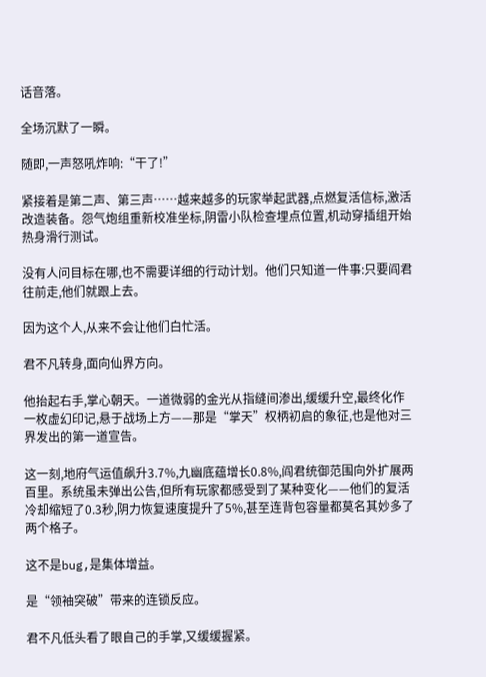话音落。

全场沉默了一瞬。

随即,一声怒吼炸响:“干了!”

紧接着是第二声、第三声……越来越多的玩家举起武器,点燃复活信标,激活改造装备。怨气炮组重新校准坐标,阴雷小队检查埋点位置,机动穿插组开始热身滑行测试。

没有人问目标在哪,也不需要详细的行动计划。他们只知道一件事:只要阎君往前走,他们就跟上去。

因为这个人,从来不会让他们白忙活。

君不凡转身,面向仙界方向。

他抬起右手,掌心朝天。一道微弱的金光从指缝间渗出,缓缓升空,最终化作一枚虚幻印记,悬于战场上方——那是“掌天”权柄初启的象征,也是他对三界发出的第一道宣告。

这一刻,地府气运值飙升3.7%,九幽底蕴增长0.8%,阎君统御范围向外扩展两百里。系统虽未弹出公告,但所有玩家都感受到了某种变化——他们的复活冷却缩短了0.3秒,阴力恢复速度提升了5%,甚至连背包容量都莫名其妙多了两个格子。

这不是bug,是集体增益。

是“领袖突破”带来的连锁反应。

君不凡低头看了眼自己的手掌,又缓缓握紧。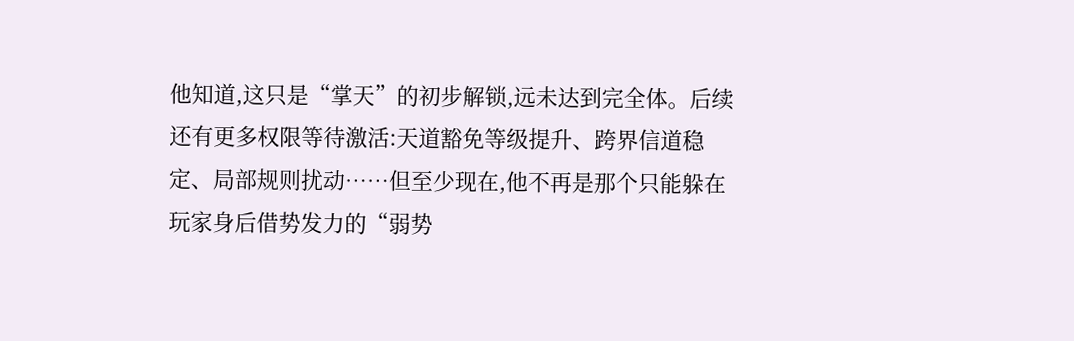他知道,这只是“掌天”的初步解锁,远未达到完全体。后续还有更多权限等待激活:天道豁免等级提升、跨界信道稳定、局部规则扰动……但至少现在,他不再是那个只能躲在玩家身后借势发力的“弱势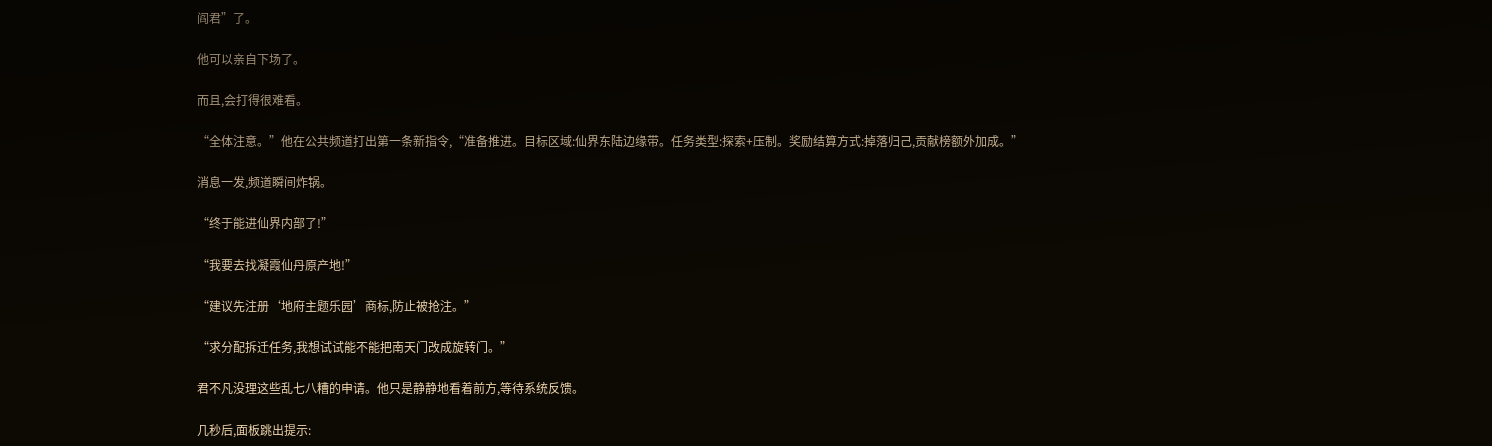阎君”了。

他可以亲自下场了。

而且,会打得很难看。

“全体注意。”他在公共频道打出第一条新指令,“准备推进。目标区域:仙界东陆边缘带。任务类型:探索+压制。奖励结算方式:掉落归己,贡献榜额外加成。”

消息一发,频道瞬间炸锅。

“终于能进仙界内部了!”

“我要去找凝霞仙丹原产地!”

“建议先注册‘地府主题乐园’商标,防止被抢注。”

“求分配拆迁任务,我想试试能不能把南天门改成旋转门。”

君不凡没理这些乱七八糟的申请。他只是静静地看着前方,等待系统反馈。

几秒后,面板跳出提示: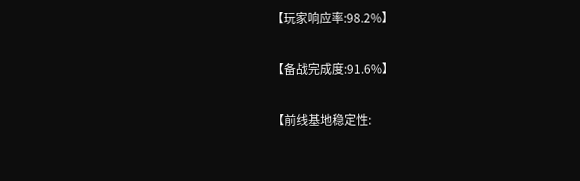【玩家响应率:98.2%】

【备战完成度:91.6%】

【前线基地稳定性: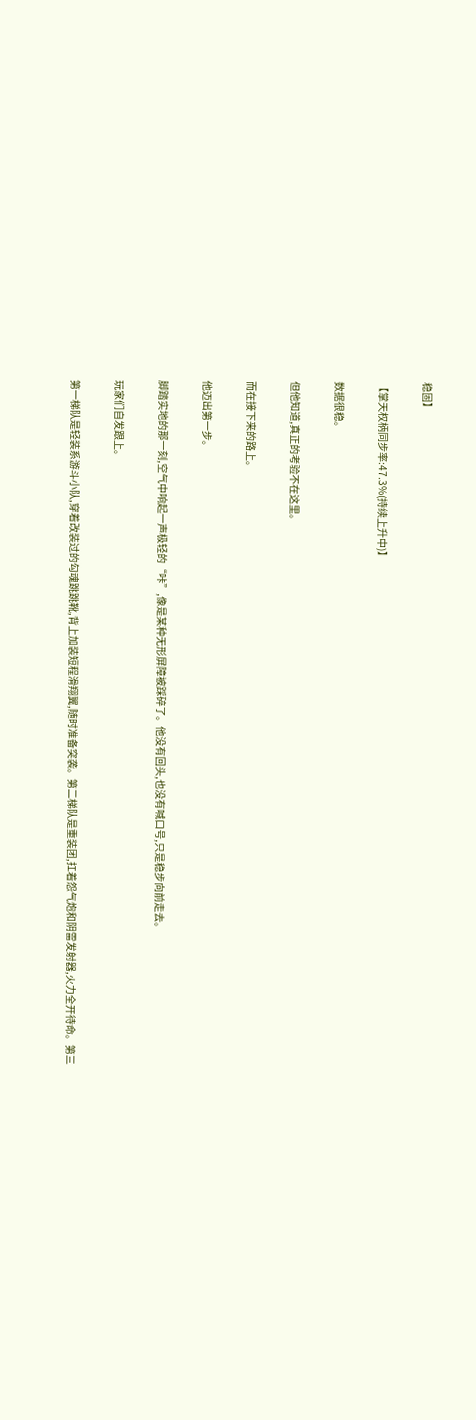稳固】

【掌天权柄同步率:47.3%(持续上升中)】

数据很稳。

但他知道,真正的考验不在这里。

而在接下来的路上。

他迈出第一步。

脚踏实地的那一刻,空气中响起一声极轻的“咔”,像是某种无形屏障被踩碎了。他没有回头,也没有喊口号,只是稳步向前走去。

玩家们自发跟上。

第一梯队是轻装系游斗小队,穿着改装过的勾魂跳跳靴,背上加装短程滑翔翼,随时准备突袭。第二梯队是重装团,扛着怨气炮和阴雷发射器,火力全开待命。第三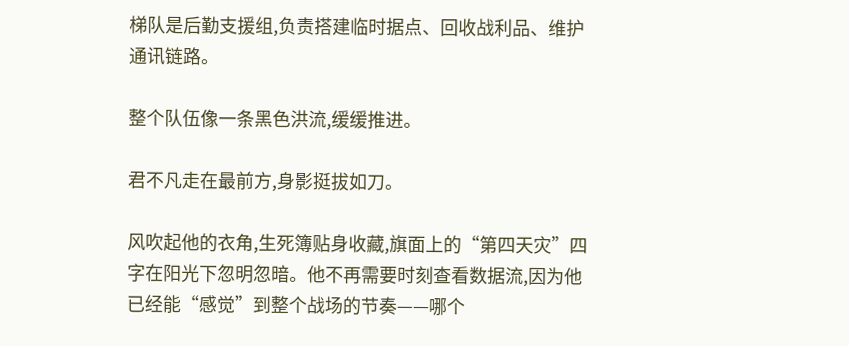梯队是后勤支援组,负责搭建临时据点、回收战利品、维护通讯链路。

整个队伍像一条黑色洪流,缓缓推进。

君不凡走在最前方,身影挺拔如刀。

风吹起他的衣角,生死簿贴身收藏,旗面上的“第四天灾”四字在阳光下忽明忽暗。他不再需要时刻查看数据流,因为他已经能“感觉”到整个战场的节奏——哪个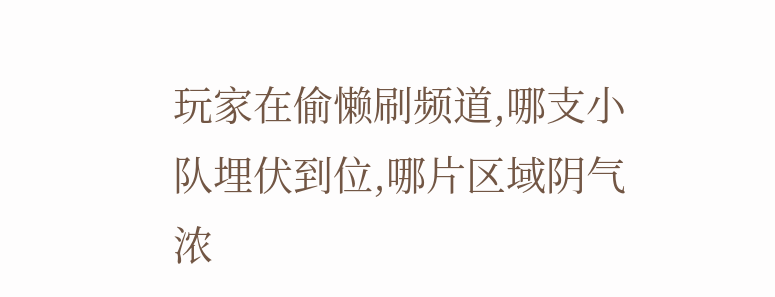玩家在偷懒刷频道,哪支小队埋伏到位,哪片区域阴气浓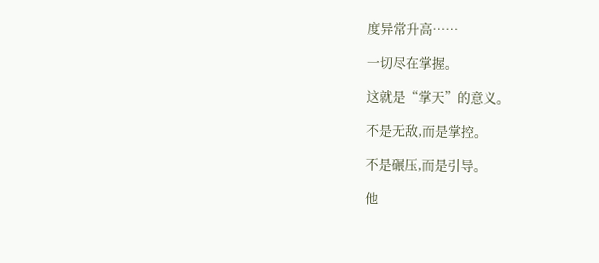度异常升高……

一切尽在掌握。

这就是“掌天”的意义。

不是无敌,而是掌控。

不是碾压,而是引导。

他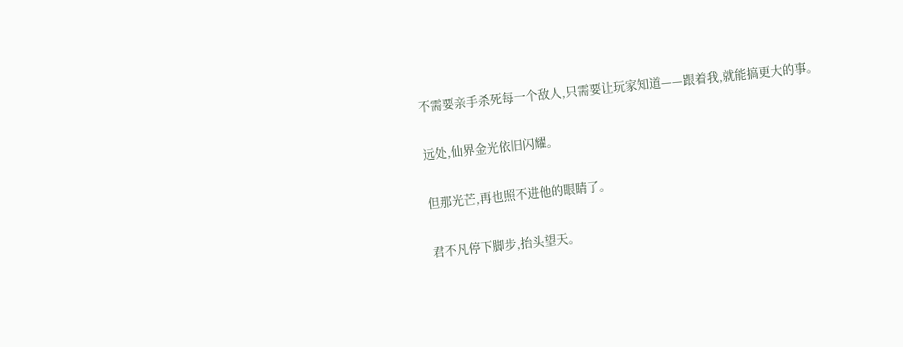不需要亲手杀死每一个敌人,只需要让玩家知道——跟着我,就能搞更大的事。

远处,仙界金光依旧闪耀。

但那光芒,再也照不进他的眼睛了。

君不凡停下脚步,抬头望天。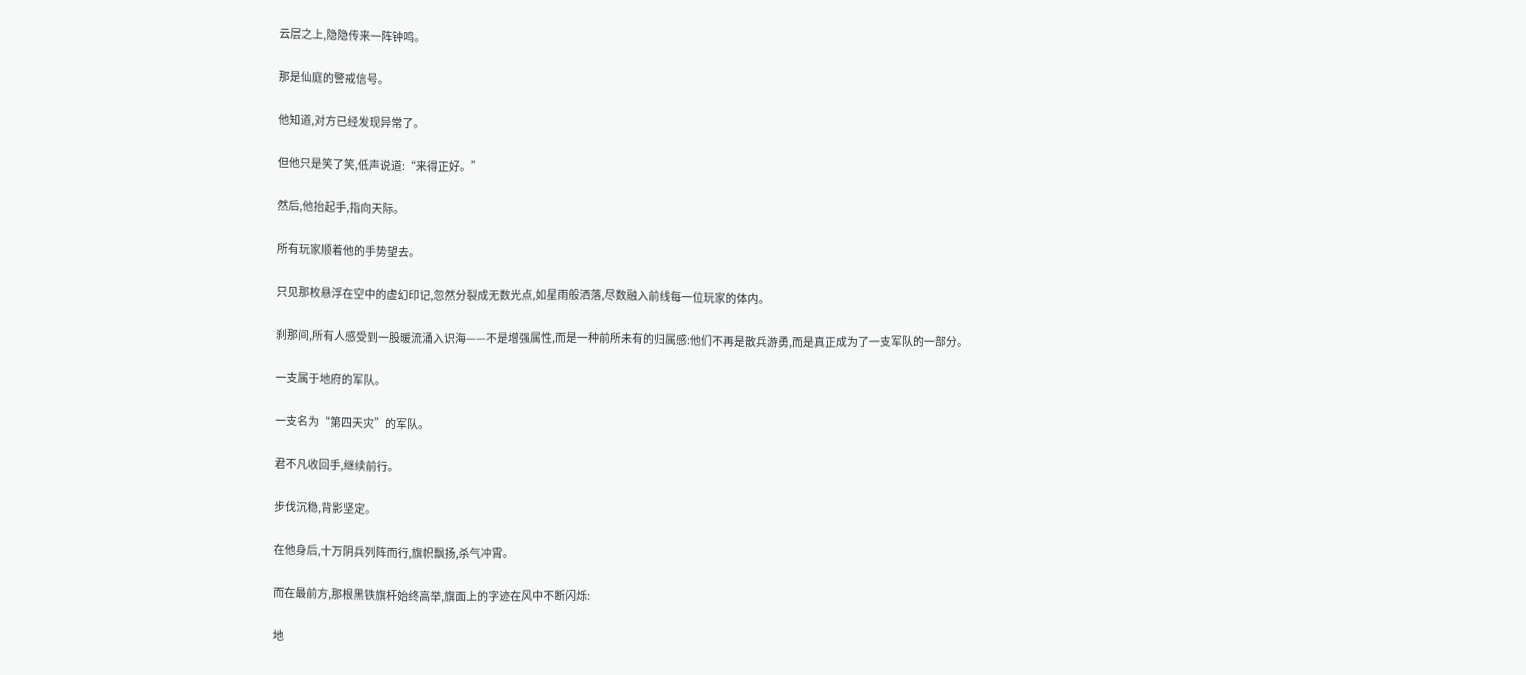云层之上,隐隐传来一阵钟鸣。

那是仙庭的警戒信号。

他知道,对方已经发现异常了。

但他只是笑了笑,低声说道:“来得正好。”

然后,他抬起手,指向天际。

所有玩家顺着他的手势望去。

只见那枚悬浮在空中的虚幻印记,忽然分裂成无数光点,如星雨般洒落,尽数融入前线每一位玩家的体内。

刹那间,所有人感受到一股暖流涌入识海——不是增强属性,而是一种前所未有的归属感:他们不再是散兵游勇,而是真正成为了一支军队的一部分。

一支属于地府的军队。

一支名为“第四天灾”的军队。

君不凡收回手,继续前行。

步伐沉稳,背影坚定。

在他身后,十万阴兵列阵而行,旗帜飘扬,杀气冲霄。

而在最前方,那根黑铁旗杆始终高举,旗面上的字迹在风中不断闪烁:

地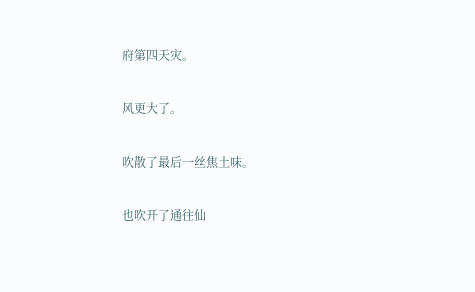府第四天灾。

风更大了。

吹散了最后一丝焦土味。

也吹开了通往仙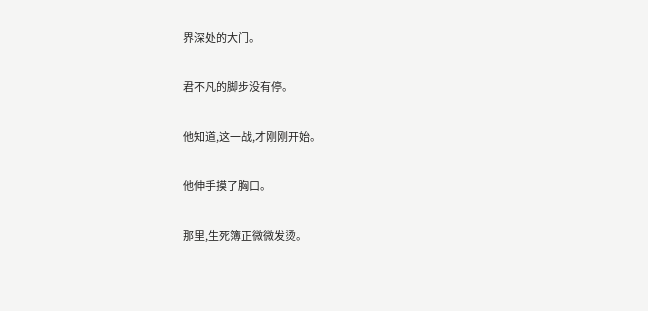界深处的大门。

君不凡的脚步没有停。

他知道,这一战,才刚刚开始。

他伸手摸了胸口。

那里,生死簿正微微发烫。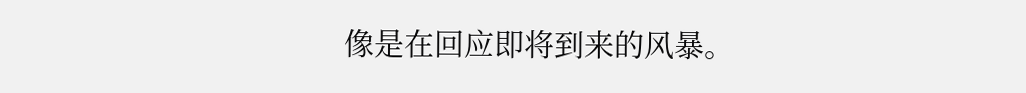像是在回应即将到来的风暴。